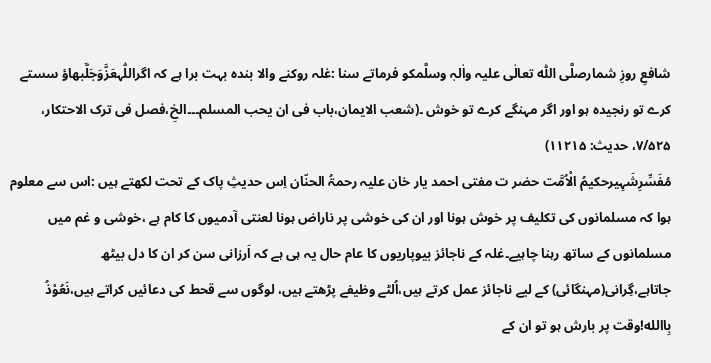شافعِ روزِ شمارصلَّی اللّٰہ تعالٰی علیہ واٰلہٖ وسلَّمکو فرماتے سنا :غلہ روکنے والا بندہ بہت برا ہے کہ اگراللّٰہعَزَّوَجَلَّبھاؤ سستے کرے تو رنجیدہ ہو اور اگر مہنگے کرے تو خوش ۔(شعب الایمان،باب فی ان یحب المسلم۔۔۔الخِ،فصل فی ترک الاحتکار، ۷/۵۲۵، حدیث: ۱۱۲۱۵)
مُفَسِّرِشَہِیرحکیمُ الْاُمَّت حضر ت مفتی احمد یار خان علیہ رحمۃُ الحنّان اِس حدیثِ پاک کے تحت لکھتے ہیں :اس سے معلوم ہوا کہ مسلمانوں کی تکلیف پر خوش ہونا اور ان کی خوشی پر ناراض ہونا لعنتی آدمیوں کا کام ہے ،خوشی و غم میں مسلمانوں کے ساتھ رہنا چاہیے۔غلہ کے ناجائز بیوپاریوں کا عام حال یہ ہی ہے کہ اَرزانی سن کر ان کا دل بیٹھ جاتاہے،گِرانی(مہنگائی) کے لیے ناجائز عمل کرتے ہیں،اُلٹے وظیفے پڑھتے ہیں، لوگوں سے قحط کی دعائیں کراتے ہیں،نَعُوْذُ بِاالله!وقت پر بارش ہو تو ان کے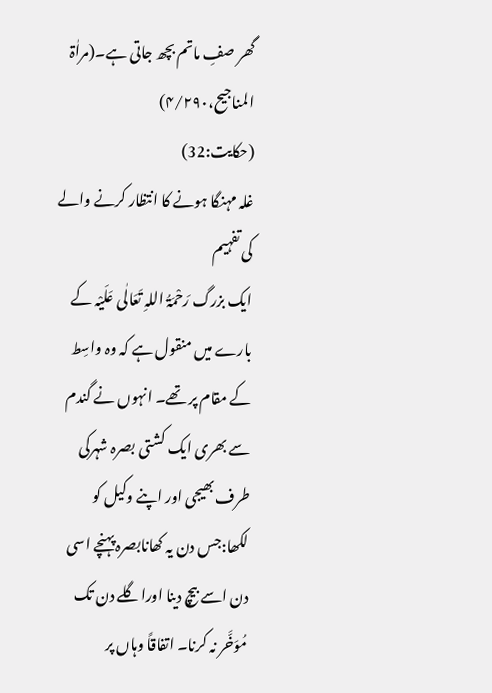گھر صفِ ماتم بچھ جاتی ہے۔(مراٰۃ المناجیح،۴/۲۹۰)
(حکایت:32)
غلہ مہنگا ہونے کا انتظار کرنے والے کی تفہیم
ایک بزرگ رَحْمَۃُ اللہِ تَعَالٰی عَلَیْہ کے بارے میں منقول ہے کہ وہ واسِط کے مقام پر تھے۔ انہوں نے گندم سے بھری ایک کشتی بصرہ شہرکی طرف بھیجی اور اپنے وکیل کو لکھا:جس دن یہ کھانابصرہ پہنچے اسی دن اسے بیچ دینا اوراگلے دن تک مُوَخَّر نہ کرنا۔ اتفاقاً وہاں پر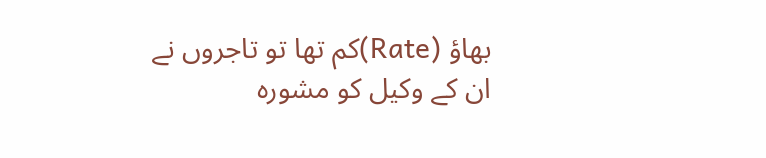بھاؤ (Rate)کم تھا تو تاجروں نے ان کے وکیل کو مشورہ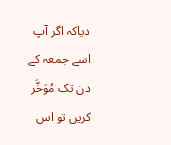دیاکہ اگر آپ اسے جمعہ کے دن تک مُوَخَّر کریں تو اس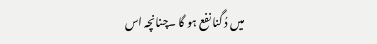میں دُ گنا نفع ہو گا ۔چنانچہ اس